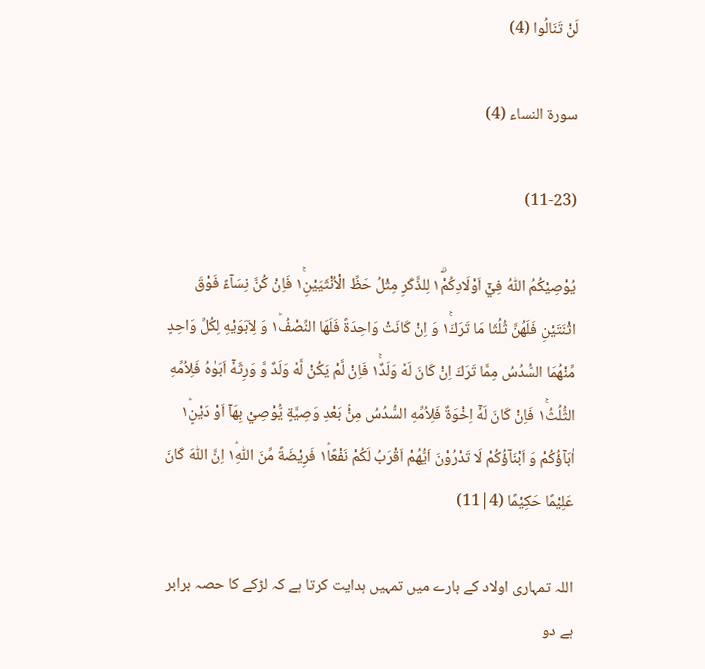لَنْ تَنَالُوا (4)

سورۃ النساء (4)

(11-23)

يُوْصِيْكُمُ اللّٰهُ فِيْۤ اَوْلَادِكُمْ١ۗ لِلذَّكَرِ مِثْلُ حَظِّ الْاُنْثَيَيْنِ١ۚ فَاِنْ كُنَّ نِسَآءً فَوْقَ اثْنَتَيْنِ فَلَهُنَّ ثُلُثَا مَا تَرَكَ١ۚ وَ اِنْ كَانَتْ وَاحِدَةً فَلَهَا النِّصْفُ١ؕ وَ لِاَبَوَيْهِ لِكُلِّ وَاحِدٍ مِّنْهُمَا السُّدُسُ مِمَّا تَرَكَ اِنْ كَانَ لَهٗ وَلَدٌ١ۚ فَاِنْ لَّمْ يَكُنْ لَّهٗ وَلَدٌ وَّ وَرِثَهٗۤ اَبَوٰهُ فَلِاُمِّهِ الثُّلُثُ١ۚ فَاِنْ كَانَ لَهٗۤ اِخْوَةٌ فَلِاُمِّهِ السُّدُسُ مِنْۢ بَعْدِ وَصِيَّةٍ يُّوْصِيْ بِهَاۤ اَوْ دَيْنٍ١ؕ اٰبَآؤُكُمْ وَ اَبْنَآؤُكُمْ لَا تَدْرُوْنَ اَيُّهُمْ اَقْرَبُ لَكُمْ نَفْعًا١ؕ فَرِيْضَةً مِّنَ اللّٰهِ١ؕ اِنَّ اللّٰهَ كَانَ عَلِيْمًا حَكِيْمًا (4|11)

اللہ تمہاری اولاد کے بارے میں تمہیں ہدایت کرتا ہے کہ لڑکے کا حصہ برابر ہے دو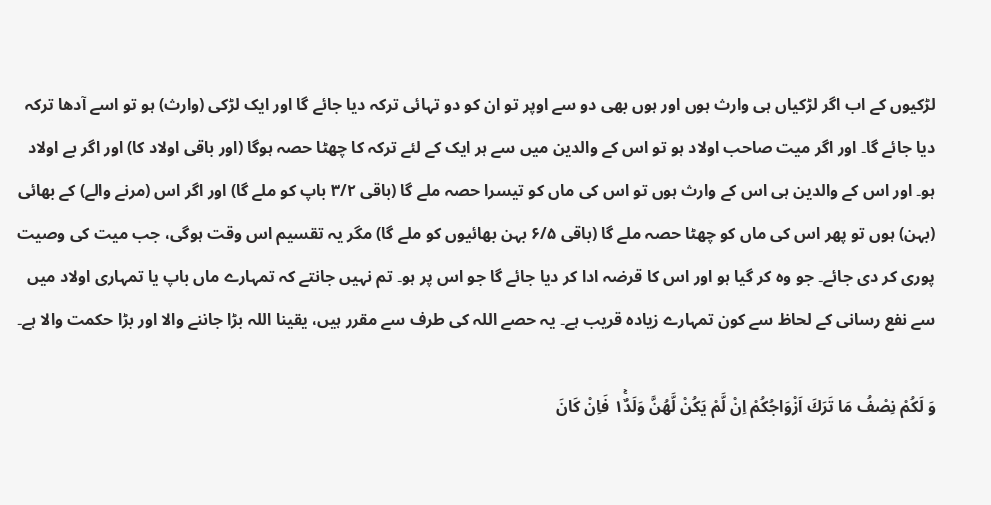لڑکیوں کے اب اگر لڑکیاں ہی وارث ہوں اور ہوں بھی دو سے اوپر تو ان کو دو تہائی ترکہ دیا جائے گا اور ایک لڑکی (وارث) ہو تو اسے آدھا ترکہ دیا جائے گا۔ اور اگر میت صاحب اولاد ہو تو اس کے والدین میں سے ہر ایک کے لئے ترکہ کا چھٹا حصہ ہوگا (اور باقی اولاد کا) اور اگر بے اولاد ہو۔ اور اس کے والدین ہی اس کے وارث ہوں تو اس کی ماں کو تیسرا حصہ ملے گا (باقی ۳/۲ باپ کو ملے گا) اور اگر اس (مرنے والے) کے بھائی (بہن) ہوں تو پھر اس کی ماں کو چھٹا حصہ ملے گا (باقی ۶/۵ بہن بھائیوں کو ملے گا) مگر یہ تقسیم اس وقت ہوگی، جب میت کی وصیت پوری کر دی جائے۔ جو وہ کر گیا ہو اور اس کا قرضہ ادا کر دیا جائے گا جو اس پر ہو۔ تم نہیں جانتے کہ تمہارے ماں باپ یا تمہاری اولاد میں سے نفع رسانی کے لحاظ سے کون تمہارے زیادہ قریب ہے۔ یہ حصے اللہ کی طرف سے مقرر ہیں، یقینا اللہ بڑا جاننے والا اور بڑا حکمت والا ہے۔

وَ لَكُمْ نِصْفُ مَا تَرَكَ اَزْوَاجُكُمْ اِنْ لَّمْ يَكُنْ لَّهُنَّ وَلَدٌ١ۚ فَاِنْ كَانَ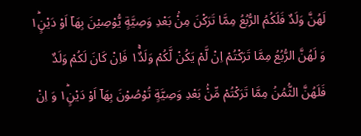لَهُنَّ وَلَدٌ فَلَكُمُ الرُّبُعُ مِمَّا تَرَكْنَ مِنْۢ بَعْدِ وَصِيَّةٍ يُّوْصِيْنَ بِهَاۤ اَوْ دَيْنٍ١ؕ وَ لَهُنَّ الرُّبُعُ مِمَّا تَرَكْتُمْ اِنْ لَّمْ يَكُنْ لَّكُمْ وَلَدٌ١ۚ فَاِنْ كَانَ لَكُمْ وَلَدٌ فَلَهُنَّ الثُّمُنُ مِمَّا تَرَكْتُمْ مِّنْۢ بَعْدِ وَصِيَّةٍ تُوْصُوْنَ بِهَاۤ اَوْ دَيْنٍ١ؕ وَ اِنْ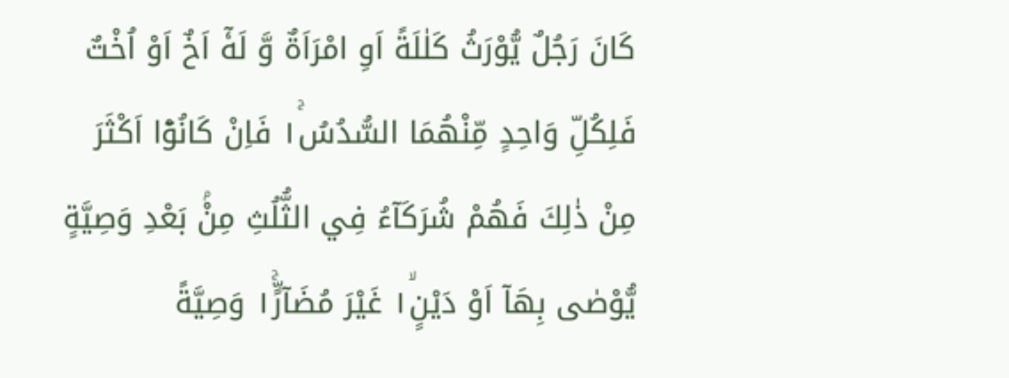كَانَ رَجُلٌ يُّوْرَثُ كَلٰلَةً اَوِ امْرَاَةٌ وَّ لَهٗۤ اَخٌ اَوْ اُخْتٌ فَلِكُلِّ وَاحِدٍ مِّنْهُمَا السُّدُسُ١ۚ فَاِنْ كَانُوْۤا اَكْثَرَ مِنْ ذٰلِكَ فَهُمْ شُرَكَآءُ فِي الثُّلُثِ مِنْۢ بَعْدِ وَصِيَّةٍ يُّوْصٰى بِهَاۤ اَوْ دَيْنٍ١ۙ غَيْرَ مُضَآرٍّ١ۚ وَصِيَّةً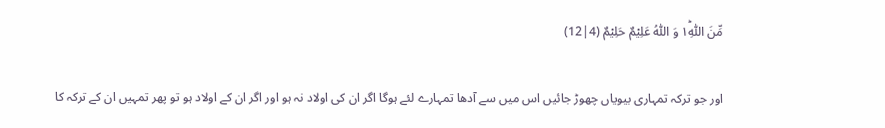مِّنَ اللّٰهِ١ؕ وَ اللّٰهُ عَلِيْمٌ حَلِيْمٌ (4|12)

اور جو ترکہ تمہاری بیویاں چھوڑ جائیں اس میں سے آدھا تمہارے لئے ہوگا اگر ان کی اولاد نہ ہو اور اگر ان کے اولاد ہو تو پھر تمہیں ان کے ترکہ کا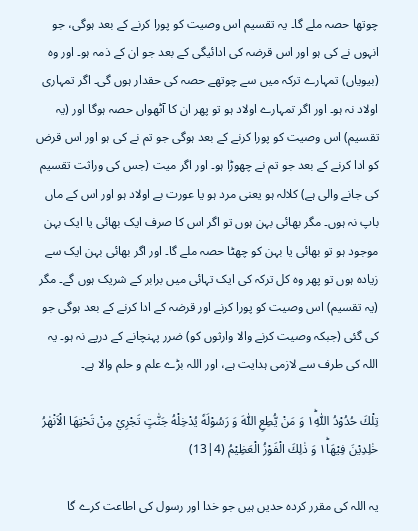چوتھا حصہ ملے گا۔ یہ تقسیم اس وصیت کو پورا کرنے کے بعد ہوگی، جو انہوں نے کی ہو اور اس قرضہ کی ادائیگی کے بعد جو ان کے ذمہ ہو۔ اور وہ (بیویاں) تمہارے ترکہ میں سے چوتھے حصہ کی حقدار ہوں گی۔ اگر تمہاری اولاد نہ ہو۔ اور اگر تمہارے اولاد ہو تو پھر ان کا آٹھواں حصہ ہوگا اور (یہ تقسیم) اس وصیت کو پورا کرنے کے بعد ہوگی جو تم نے کی ہو اور اس قرض کو ادا کرنے کے بعد جو تم نے چھوڑا ہو۔ اور اگر میت (جس کی وراثت تقسیم کی جانے والی ہے) کلالہ ہو یعنی مرد ہو یا عورت بے اولاد ہو اور اس کے ماں باپ نہ ہوں۔ مگر بھائی بہن ہوں تو اگر اس کا صرف ایک بھائی یا ایک بہن موجود ہو تو بھائی یا بہن کو چھٹا حصہ ملے گا۔ اور اگر بھائی بہن ایک سے زیادہ ہوں تو پھر وہ کل ترکہ کی ایک تہائی میں برابر کے شریک ہوں گے۔ مگر (یہ تقسیم) اس وصیت کو پورا کرنے اور قرضہ کے ادا کرنے کے بعد ہوگی جو کی گئی (جبکہ وصیت کرنے والا وارثوں کو) ضرر پہنچانے کے درپے نہ ہو۔ یہ اللہ کی طرف سے لازمی ہدایت ہے، اور اللہ بڑے علم و حلم والا ہے۔

تِلْكَ حُدُوْدُ اللّٰهِ١ؕ وَ مَنْ يُّطِعِ اللّٰهَ وَ رَسُوْلَهٗ يُدْخِلْهُ جَنّٰتٍ تَجْرِيْ مِنْ تَحْتِهَا الْاَنْهٰرُ خٰلِدِيْنَ فِيْهَا١ؕ وَ ذٰلِكَ الْفَوْزُ الْعَظِيْمُ (4|13)

یہ اللہ کی مقرر کردہ حدیں ہیں جو خدا اور رسول کی اطاعت کرے گا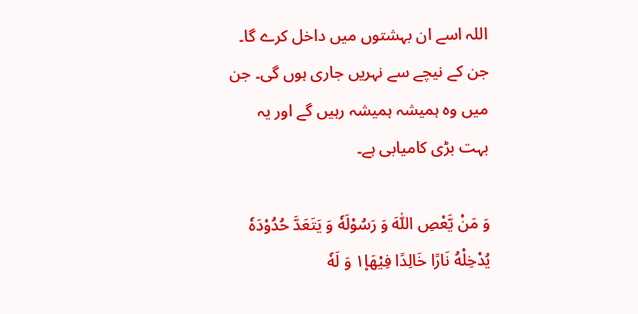اللہ اسے ان بہشتوں میں داخل کرے گا۔ جن کے نیچے سے نہریں جاری ہوں گی۔ جن میں وہ ہمیشہ ہمیشہ رہیں گے اور یہ بہت بڑی کامیابی ہے۔

وَ مَنْ يَّعْصِ اللّٰهَ وَ رَسُوْلَهٗ وَ يَتَعَدَّ حُدُوْدَهٗ يُدْخِلْهُ نَارًا خَالِدًا فِيْهَا١۪ وَ لَهٗ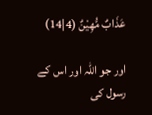عَذَابٌ مُّهِيْنٌ (4|14)

اور جو اللہ اور اس کے رسول کی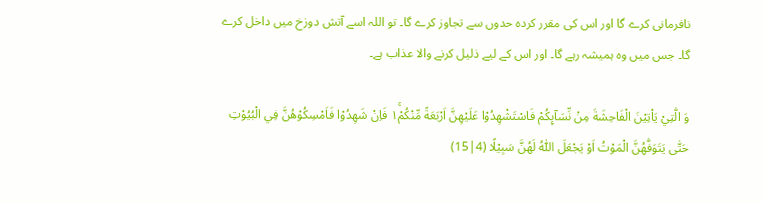نافرمانی کرے گا اور اس کی مقرر کردہ حدوں سے تجاوز کرے گا۔ تو اللہ اسے آتش دوزخ میں داخل کرے گا۔ جس میں وہ ہمیشہ رہے گا۔ اور اس کے لیے ذلیل کرنے والا عذاب ہے۔

وَ الّٰتِيْ يَاْتِيْنَ الْفَاحِشَةَ مِنْ نِّسَآىِٕكُمْ فَاسْتَشْهِدُوْا عَلَيْهِنَّ اَرْبَعَةً مِّنْكُمْ١ۚ فَاِنْ شَهِدُوْا فَاَمْسِكُوْهُنَّ فِي الْبُيُوْتِ حَتّٰى يَتَوَفّٰهُنَّ الْمَوْتُ اَوْ يَجْعَلَ اللّٰهُ لَهُنَّ سَبِيْلًا (4|15)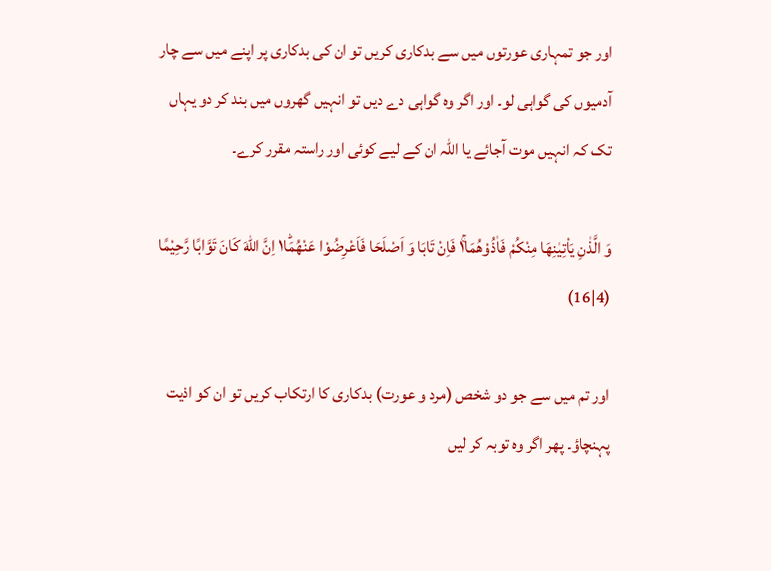اور جو تمہاری عورتوں میں سے بدکاری کریں تو ان کی بدکاری پر اپنے میں سے چار آدمیوں کی گواہی لو۔ اور اگر وہ گواہی دے دیں تو انہیں گھروں میں بند کر دو یہاں تک کہ انہیں موت آجائے یا اللہ ان کے لیے کوئی اور راستہ مقرر کرے۔

وَ الَّذٰنِ يَاْتِيٰنِهَا مِنْكُمْ فَاٰذُوْهُمَا١ۚ فَاِنْ تَابَا وَ اَصْلَحَا فَاَعْرِضُوْا عَنْهُمَا١ؕ اِنَّ اللّٰهَ كَانَ تَوَّابًا رَّحِيْمًا (4|16)

اور تم میں سے جو دو شخص (مرد و عورت) بدکاری کا ارتکاب کریں تو ان کو اذیت پہنچاؤ۔ پھر اگر وہ توبہ کر لیں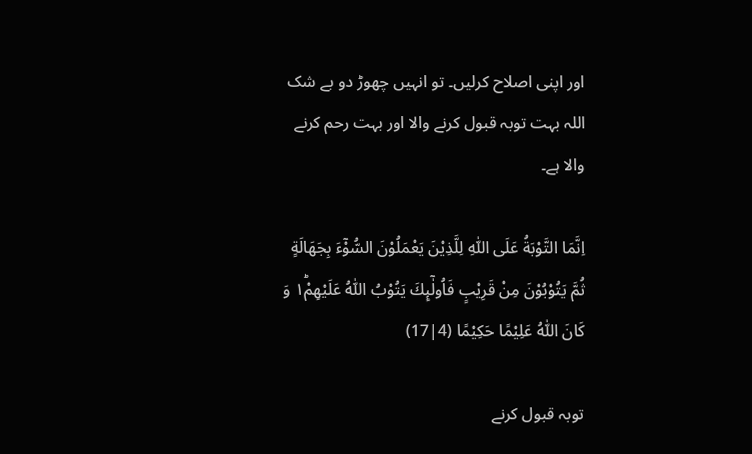اور اپنی اصلاح کرلیں۔ تو انہیں چھوڑ دو بے شک اللہ بہت توبہ قبول کرنے والا اور بہت رحم کرنے والا ہے۔

اِنَّمَا التَّوْبَةُ عَلَى اللّٰهِ لِلَّذِيْنَ يَعْمَلُوْنَ السُّوْٓءَ بِجَهَالَةٍ ثُمَّ يَتُوْبُوْنَ مِنْ قَرِيْبٍ فَاُولٰٓىِٕكَ يَتُوْبُ اللّٰهُ عَلَيْهِمْ١ؕ وَ كَانَ اللّٰهُ عَلِيْمًا حَكِيْمًا (4|17)

توبہ قبول کرنے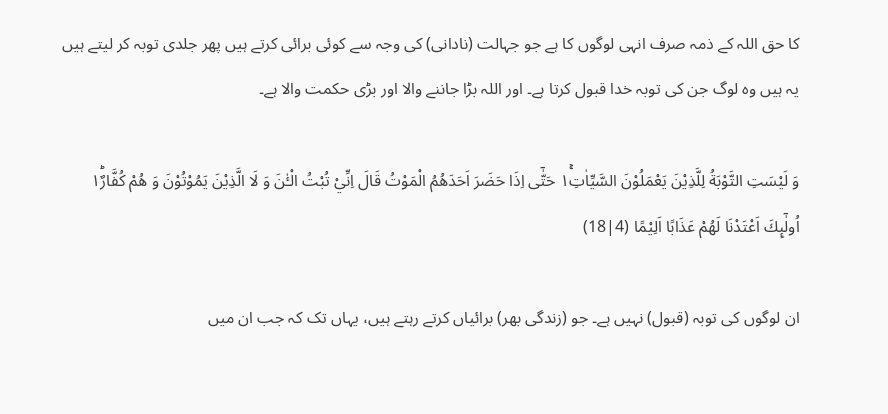کا حق اللہ کے ذمہ صرف انہی لوگوں کا ہے جو جہالت (نادانی) کی وجہ سے کوئی برائی کرتے ہیں پھر جلدی توبہ کر لیتے ہیں یہ ہیں وہ لوگ جن کی توبہ خدا قبول کرتا ہے۔ اور اللہ بڑا جاننے والا اور بڑی حکمت والا ہے۔

وَ لَيْسَتِ التَّوْبَةُ لِلَّذِيْنَ يَعْمَلُوْنَ السَّيِّاٰتِ١ۚ حَتّٰۤى اِذَا حَضَرَ اَحَدَهُمُ الْمَوْتُ قَالَ اِنِّيْ تُبْتُ الْـٰٔنَ وَ لَا الَّذِيْنَ يَمُوْتُوْنَ وَ هُمْ كُفَّارٌ١ؕ اُولٰٓىِٕكَ اَعْتَدْنَا لَهُمْ عَذَابًا اَلِيْمًا (4|18)

ان لوگوں کی توبہ (قبول) نہیں ہے۔ جو (زندگی بھر) برائیاں کرتے رہتے ہیں، یہاں تک کہ جب ان میں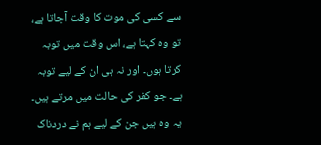سے کسی کی موت کا وقت آجاتا ہے، تو وہ کہتا ہے، اس وقت میں توبہ کرتا ہوں۔ اور نہ ہی ان کے لیے توبہ ہے۔ جو کفر کی حالت میں مرتے ہیں۔ یہ وہ ہیں جن کے لیے ہم نے دردناک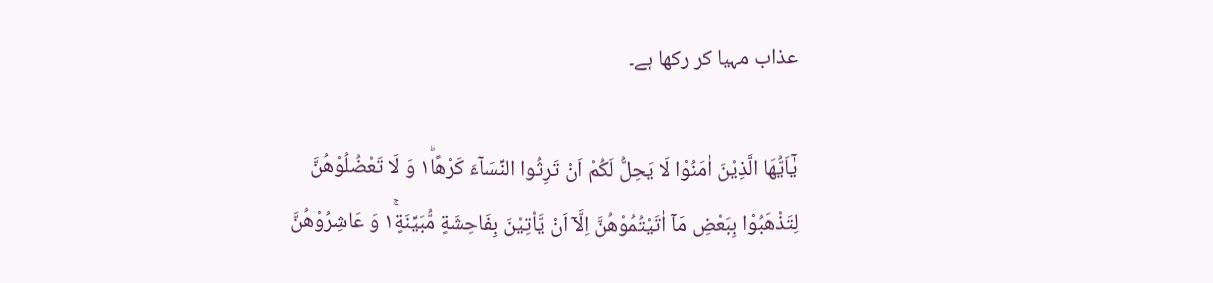عذاب مہیا کر رکھا ہے۔

يٰۤاَيُّهَا الَّذِيْنَ اٰمَنُوْا لَا يَحِلُّ لَكُمْ اَنْ تَرِثُوا النِّسَآءَ كَرْهًا١ؕ وَ لَا تَعْضُلُوْهُنَّ لِتَذْهَبُوْا بِبَعْضِ مَاۤ اٰتَيْتُمُوْهُنَّ اِلَّاۤ اَنْ يَّاْتِيْنَ بِفَاحِشَةٍ مُّبَيِّنَةٍ١ۚ وَ عَاشِرُوْهُنَّ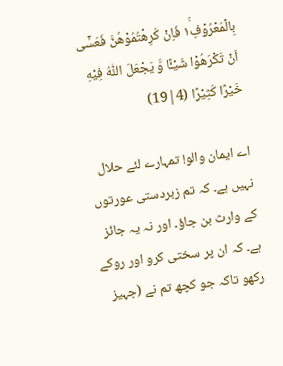بِالْمَعْرُوْفِ١ۚ فَاِنْ كَرِهْتُمُوْهُنَّ فَعَسٰۤى اَنْ تَكْرَهُوْا شَيْـًٔا وَّ يَجْعَلَ اللّٰهُ فِيْهِ خَيْرًا كَثِيْرًا (4|19)

اے ایمان والو! تمہارے لئے حلال نہیں ہے۔ کہ تم زبردستی عورتوں کے وارث بن جاؤ۔ اور نہ یہ جائز ہے۔ کہ ان پر سختی کرو اور روکے رکھو تاکہ جو کچھ تم نے (جہیز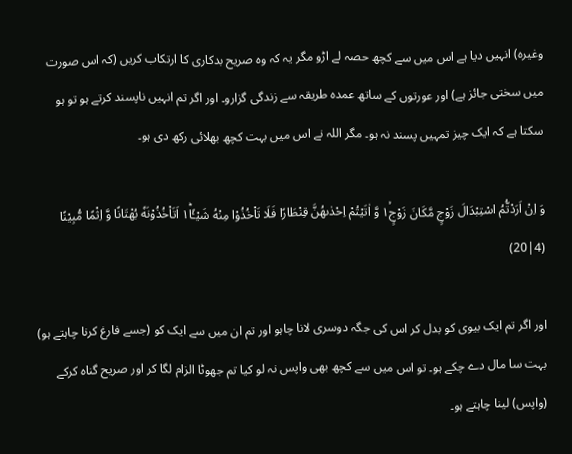وغیرہ) انہیں دیا ہے اس میں سے کچھ حصہ لے اڑو مگر یہ کہ وہ صریح بدکاری کا ارتکاب کریں (کہ اس صورت میں سختی جائز ہے) اور عورتوں کے ساتھ عمدہ طریقہ سے زندگی گزارو۔ اور اگر تم انہیں ناپسند کرتے ہو تو ہو سکتا ہے کہ ایک چیز تمہیں پسند نہ ہو۔ مگر اللہ نے اس میں بہت کچھ بھلائی رکھ دی ہو۔

وَ اِنْ اَرَدْتُّمُ اسْتِبْدَالَ زَوْجٍ مَّكَانَ زَوْجٍ١ۙ وَّ اٰتَيْتُمْ اِحْدٰىهُنَّ قِنْطَارًا فَلَا تَاْخُذُوْا مِنْهُ شَيْـًٔا١ؕ اَتَاْخُذُوْنَهٗ بُهْتَانًا وَّ اِثْمًا مُّبِيْنًا (4|20)

اور اگر تم ایک بیوی کو بدل کر اس کی جگہ دوسری لانا چاہو اور تم ان میں سے ایک کو (جسے فارغ کرنا چاہتے ہو) بہت سا مال دے چکے ہو۔ تو اس میں سے کچھ بھی واپس نہ لو کیا تم جھوٹا الزام لگا کر اور صریح گناہ کرکے (واپس) لینا چاہتے ہو۔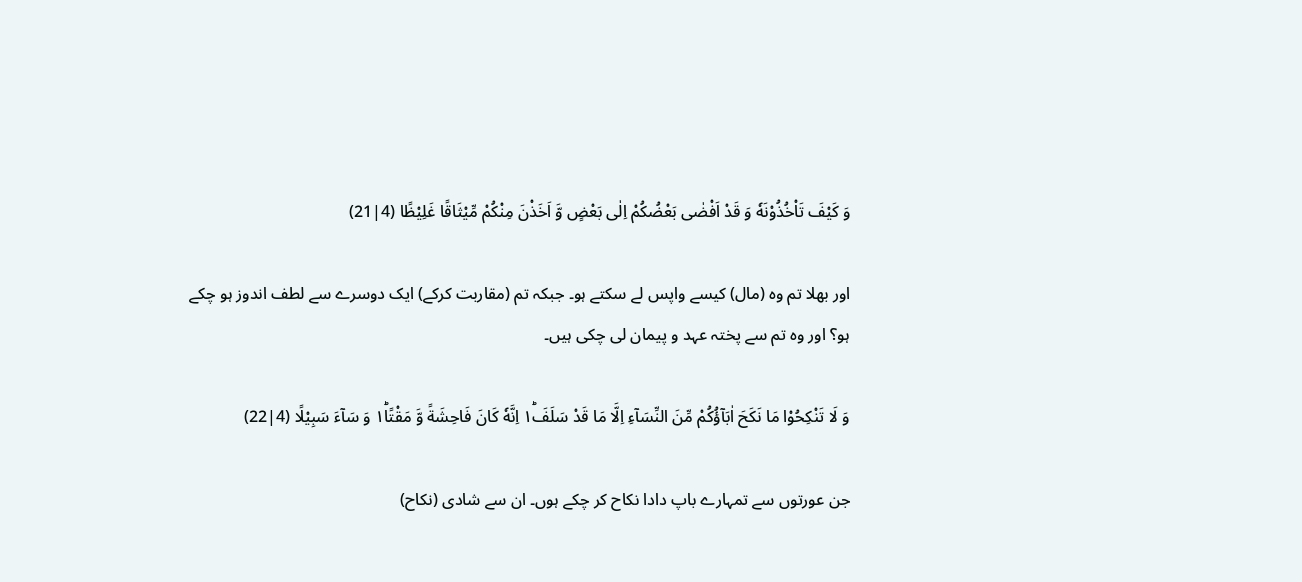وَ كَيْفَ تَاْخُذُوْنَهٗ وَ قَدْ اَفْضٰى بَعْضُكُمْ اِلٰى بَعْضٍ وَّ اَخَذْنَ مِنْكُمْ مِّيْثَاقًا غَلِيْظًا (4|21)

اور بھلا تم وہ (مال) کیسے واپس لے سکتے ہو۔ جبکہ تم (مقاربت کرکے) ایک دوسرے سے لطف اندوز ہو چکے ہو؟ اور وہ تم سے پختہ عہد و پیمان لی چکی ہیں۔

وَ لَا تَنْكِحُوْا مَا نَكَحَ اٰبَآؤُكُمْ مِّنَ النِّسَآءِ اِلَّا مَا قَدْ سَلَفَ١ؕ اِنَّهٗ كَانَ فَاحِشَةً وَّ مَقْتًا١ؕ وَ سَآءَ سَبِيْلًا (4|22)

جن عورتوں سے تمہارے باپ دادا نکاح کر چکے ہوں۔ ان سے شادی (نکاح)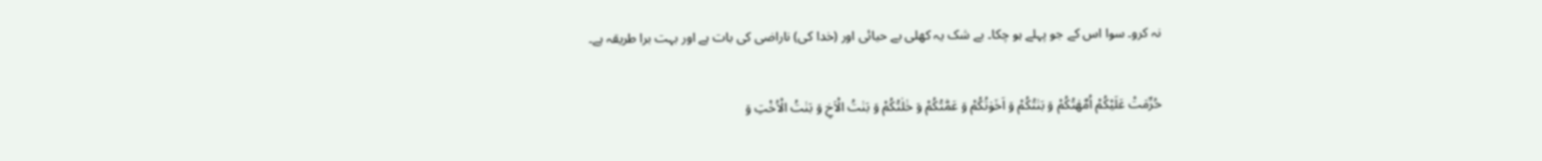نہ کرو۔ سوا اس کے جو پہلے ہو چکا۔ بے شک یہ کھلی بے حیائی اور (خدا کی) ناراضی کی بات ہے اور بہت برا طریقہ ہے۔

حُرِّمَتْ عَلَيْكُمْ اُمَّهٰتُكُمْ وَ بَنٰتُكُمْ وَ اَخَوٰتُكُمْ وَ عَمّٰتُكُمْ وَ خٰلٰتُكُمْ وَ بَنٰتُ الْاَخِ وَ بَنٰتُ الْاُخْتِ وَ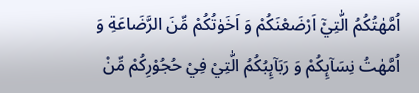اُمَّهٰتُكُمُ الّٰتِيْۤ اَرْضَعْنَكُمْ وَ اَخَوٰتُكُمْ مِّنَ الرَّضَاعَةِ وَ اُمَّهٰتُ نِسَآىِٕكُمْ وَ رَبَآىِٕبُكُمُ الّٰتِيْ فِيْ حُجُوْرِكُمْ مِّنْ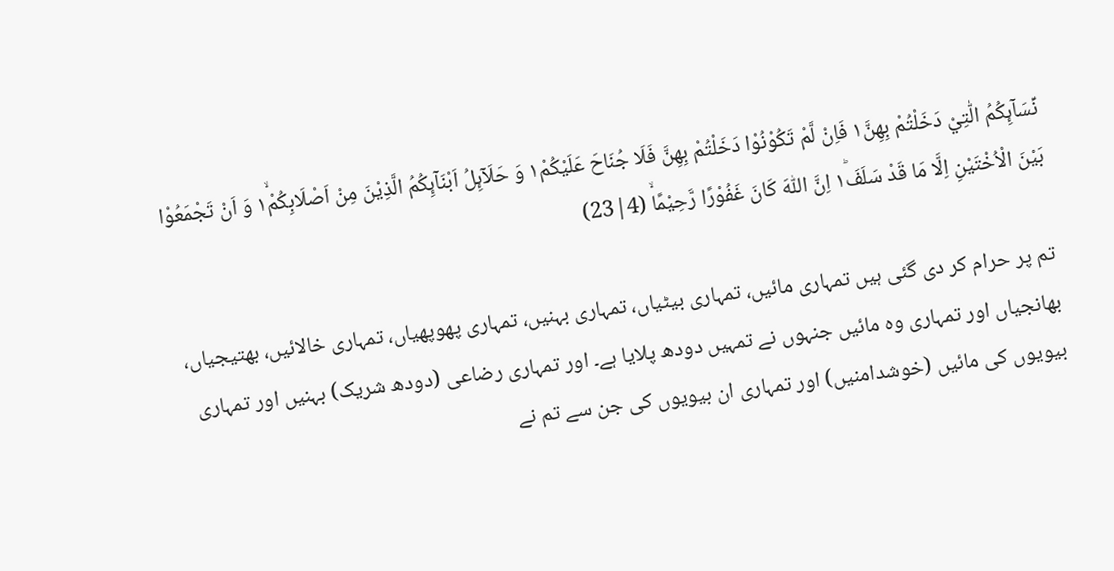نِّسَآىِٕكُمُ الّٰتِيْ دَخَلْتُمْ بِهِنَّ١ فَاِنْ لَّمْ تَكُوْنُوْا دَخَلْتُمْ بِهِنَّ فَلَا جُنَاحَ عَلَيْكُمْ١ وَ حَلَآىِٕلُ اَبْنَآىِٕكُمُ الَّذِيْنَ مِنْ اَصْلَابِكُمْ١ۙ وَ اَنْ تَجْمَعُوْا بَيْنَ الْاُخْتَيْنِ اِلَّا مَا قَدْ سَلَفَ١ؕ اِنَّ اللّٰهَ كَانَ غَفُوْرًا رَّحِيْمًاۙ (4|23)

تم پر حرام کر دی گئی ہیں تمہاری مائیں، تمہاری بیٹیاں، تمہاری بہنیں، تمہاری پھوپھیاں، تمہاری خالائیں، بھتیجیاں، بھانجیاں اور تمہاری وہ مائیں جنہوں نے تمہیں دودھ پلایا ہے۔ اور تمہاری رضاعی (دودھ شریک) بہنیں اور تمہاری بیویوں کی مائیں (خوشدامنیں) اور تمہاری ان بیویوں کی جن سے تم نے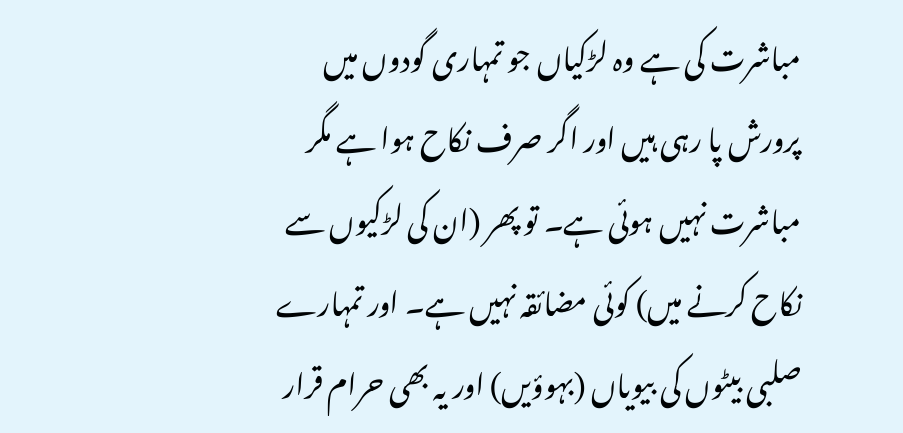مباشرت کی ہے وہ لڑکیاں جو تمہاری گودوں میں پرورش پا رہی ہیں اور اگر صرف نکاح ہوا ہے مگر مباشرت نہیں ہوئی ہے۔ تو پھر (ان کی لڑکیوں سے نکاح کرنے میں) کوئی مضائقہ نہیں ہے۔ اور تمہارے صلبی بیٹوں کی بیویاں (بہوؤیں) اور یہ بھی حرام قرار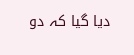دیا گیا کہ دو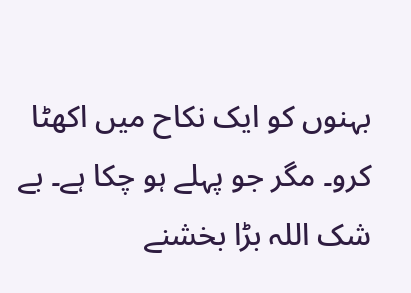بہنوں کو ایک نکاح میں اکھٹا کرو۔ مگر جو پہلے ہو چکا ہے۔ بے شک اللہ بڑا بخشنے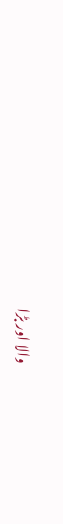والا اور بڑا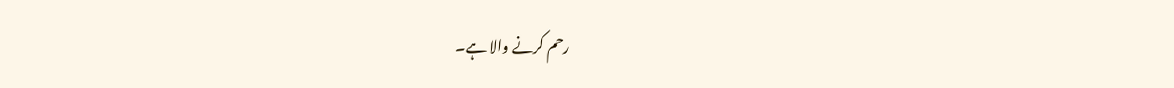رحم کرنے والا ہے۔